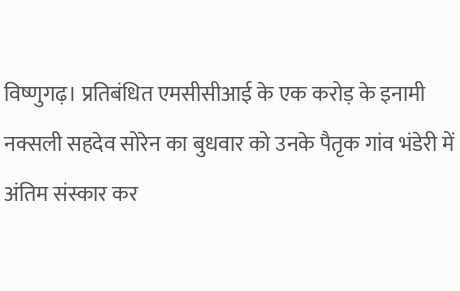विष्णुगढ़। प्रतिबंधित एमसीसीआई के एक करोड़ के इनामी नक्सली सहदेव सोरेन का बुधवार को उनके पैतृक गांव भंडेरी में अंतिम संस्कार कर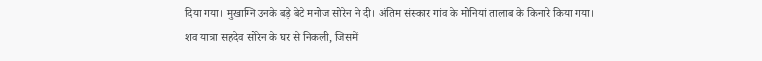दिया गया। मुखाग्नि उनके बड़े बेटे मनोज सोरेन ने दी। अंतिम संस्कार गांव के मोनियां तालाब के किनारे किया गया।
शव यात्रा सहदेव सोरेन के घर से निकली, जिसमें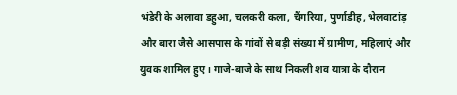भंडेरी के अलावा डहुआ, चलकरी कला, चैंगरिया, पुर्णाडीह, भेलवाटांड़ और बारा जैसे आसपास के गांवों से बड़ी संख्या में ग्रामीण, महिलाएं और युवक शामिल हुए। गाजे-बाजे के साथ निकली शव यात्रा के दौरान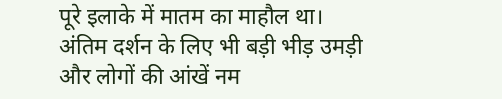पूरे इलाके में मातम का माहौल था। अंतिम दर्शन के लिए भी बड़ी भीड़ उमड़ी और लोगों की आंखें नम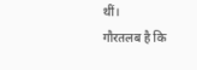थीं।
गौरतलब है कि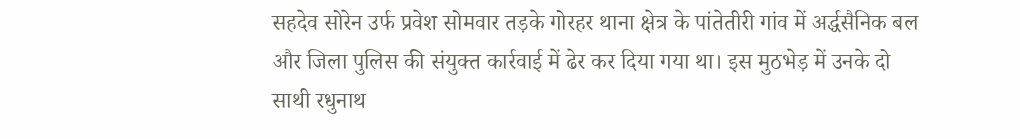सहदेव सोरेन उर्फ प्रवेश सोमवार तड़के गोरहर थाना क्षेत्र के पांतेतीरी गांव में अर्द्धसैनिक बल और जिला पुलिस की संयुक्त कार्रवाई में ढेर कर दिया गया था। इस मुठभेड़ में उनके दो साथी रधुनाथ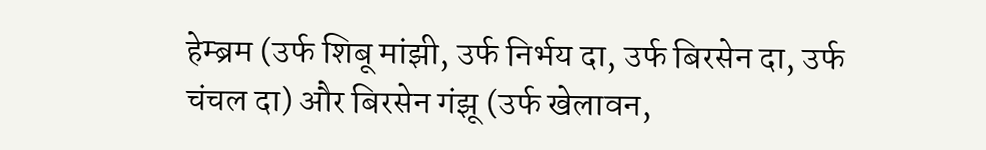हेम्ब्रम (उर्फ शिबू मांझी, उर्फ निर्भय दा, उर्फ बिरसेन दा, उर्फ चंचल दा) और बिरसेन गंझू (उर्फ खेलावन,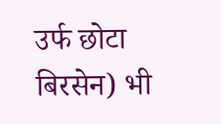उर्फ छोटा बिरसेन) भी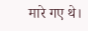मारे गए थे।